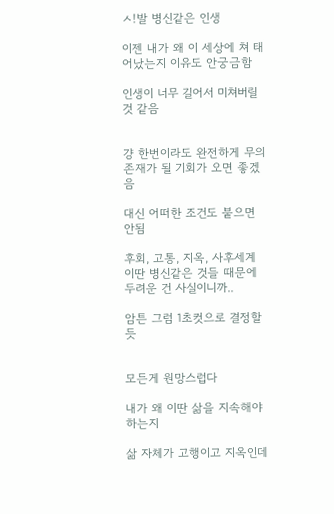ㅅ!발 병신같은 인생

이젠 내가 왜 이 세상에 쳐 태어났는지 이유도 안궁금함

인생이 너무 길어서 미쳐버릴 것 같음


걍 한번이라도 완전하게 무의 존재가 될 기회가 오면 좋겠음

대신 어떠한 조건도 붙으면 안됨

후회, 고통, 지옥, 사후세계 이딴 병신같은 것들 때문에 두려운 건 사실이니까..

암튼 그럼 1초컷으로 결정할듯


모든게 원망스럽다

내가 왜 이딴 삶을 지속해야 하는지

삶 자체가 고행이고 지옥인데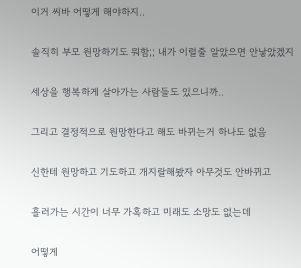이거 씨바 어떻게 해야하지..

솔직히 부모 원망하기도 뭐함;; 내가 이럴줄 알았으면 안낳았겠지

세상을 행복하게 살아가는 사람들도 있으니까..

그리고 결정적으로 원망한다고 해도 바뀌는거 하나도 없음

신한테 원망하고 기도하고 개지랄해봤자 아무것도 안바뀌고

흘러가는 시간이 너무 가혹하고 미래도 소망도 없는데

어떻게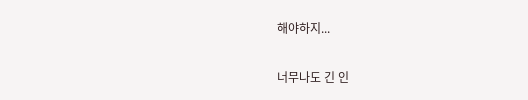해야하지...

너무나도 긴 인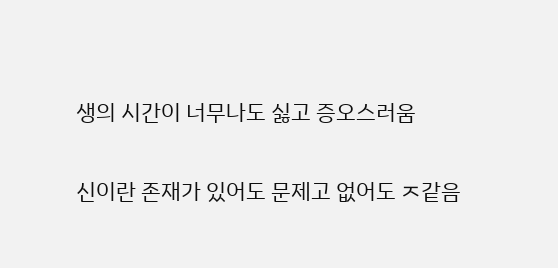생의 시간이 너무나도 싫고 증오스러움

신이란 존재가 있어도 문제고 없어도 ㅈ같음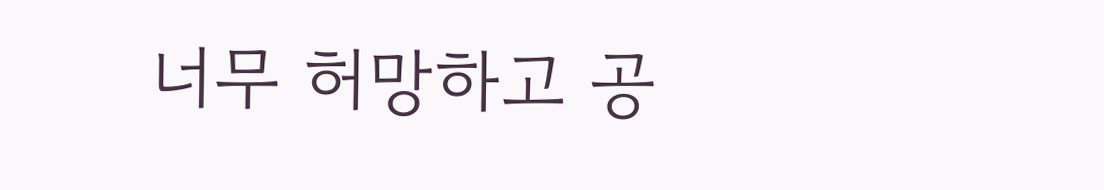너무 허망하고 공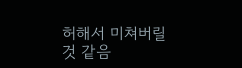허해서 미쳐버릴 것 같음